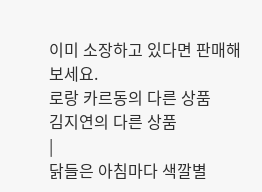이미 소장하고 있다면 판매해 보세요.
로랑 카르동의 다른 상품
김지연의 다른 상품
|
닭들은 아침마다 색깔별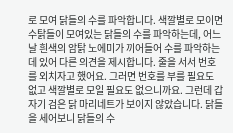로 모여 닭들의 수를 파악합니다. 색깔별로 모이면 수탉들이 모여있는 닭들의 수를 파악하는데, 어느 날 흰색의 암탉 노에미가 끼어들어 수를 파악하는데 있어 다른 의견을 제시합니다. 줄을 서서 번호를 외치자고 했어요. 그러면 번호를 부를 필요도 없고 색깔별로 모일 필요도 없으니까요. 그런데 갑자기 검은 닭 마리네트가 보이지 않았습니다. 닭들을 세어보니 닭들의 수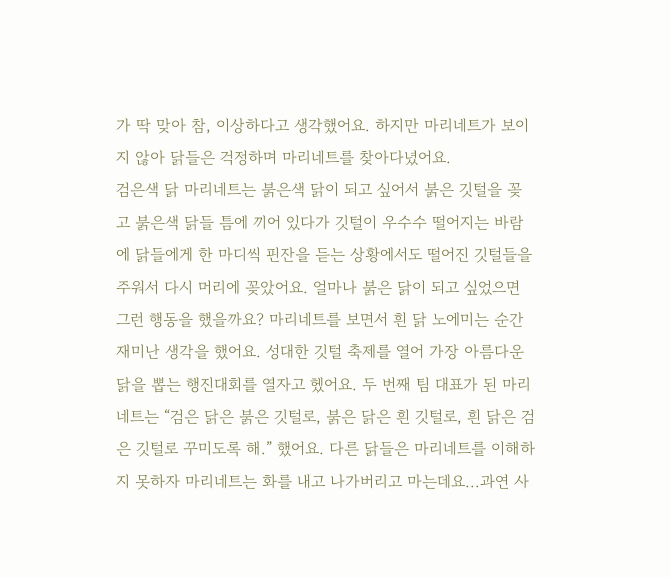가 딱 맞아 참, 이상하다고 생각했어요. 하지만 마리네트가 보이지 않아 닭들은 걱정하며 마리네트를 찾아다녔어요.
검은색 닭 마리네트는 붉은색 닭이 되고 싶어서 붉은 깃털을 꽂고 붉은색 닭들 틈에 끼어 있다가 깃털이 우수수 떨어지는 바람에 닭들에게 한 마디씩 핀잔을 듣는 상황에서도 떨어진 깃털들을 주워서 다시 머리에 꽂았어요. 얼마나 붉은 닭이 되고 싶었으면 그런 행동을 했을까요? 마리네트를 보면서 흰 닭 노에미는 순간 재미난 생각을 했어요. 성대한 깃털 축제를 열어 가장 아름다운 닭을 뽑는 행진대회를 열자고 헸어요. 두 번째 팀 대표가 된 마리네트는 “검은 닭은 붉은 깃털로, 붉은 닭은 흰 깃털로, 흰 닭은 검은 깃털로 꾸미도록 해.” 했어요. 다른 닭들은 마리네트를 이해하지 못하자 마리네트는 화를 내고 나가버리고 마는데요...과연 사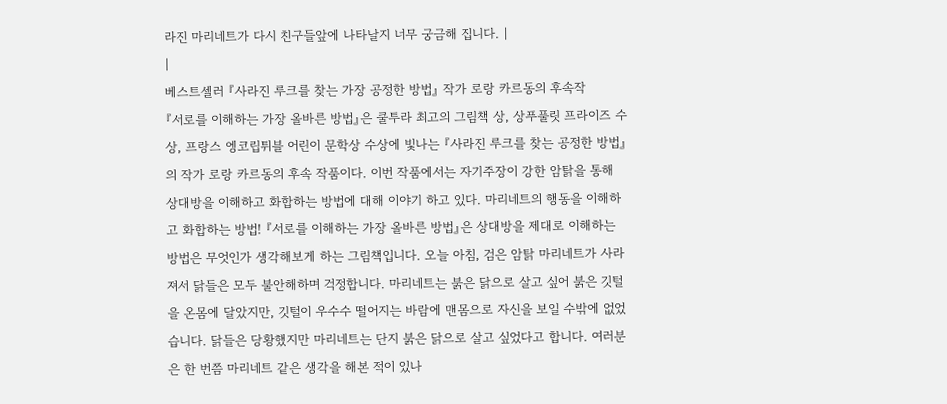라진 마리네트가 다시 친구들앞에 나타날지 너무 궁금해 집니다. |
|
베스트셀러 『사라진 루크를 찾는 가장 공정한 방법』 작가 로랑 카르동의 후속작
『서로를 이해하는 가장 올바른 방법』은 쿨투라 최고의 그림책 상, 상푸풀릿 프라이즈 수상, 프랑스 엥코립튀블 어린이 문학상 수상에 빛나는 『사라진 루크를 찾는 공정한 방법』의 작가 로랑 카르동의 후속 작품이다. 이번 작품에서는 자기주장이 강한 암탉을 통해 상대방을 이해하고 화합하는 방법에 대해 이야기 하고 있다. 마리네트의 행동을 이해하고 화합하는 방법! 『서로를 이해하는 가장 올바른 방법』은 상대방을 제대로 이해하는 방법은 무엇인가 생각해보게 하는 그림책입니다. 오늘 아침, 검은 암탉 마리네트가 사라져서 닭들은 모두 불안해하며 걱정합니다. 마리네트는 붉은 닭으로 살고 싶어 붉은 깃털을 온몸에 달았지만, 깃털이 우수수 떨어지는 바람에 맨몸으로 자신을 보일 수밖에 없었습니다. 닭들은 당황했지만 마리네트는 단지 붉은 닭으로 살고 싶었다고 합니다. 여러분은 한 번쯤 마리네트 같은 생각을 해본 적이 있나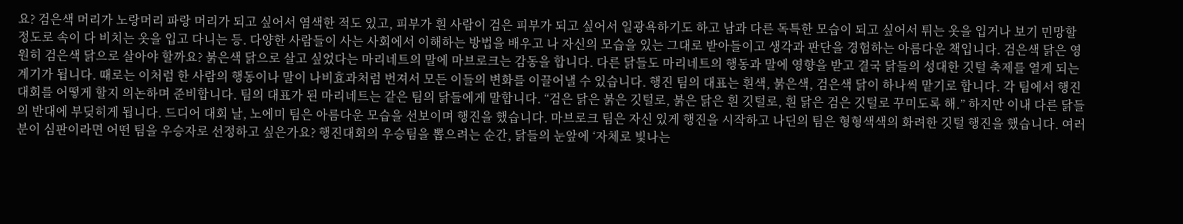요? 검은색 머리가 노랑머리 파랑 머리가 되고 싶어서 염색한 적도 있고, 피부가 흰 사람이 검은 피부가 되고 싶어서 일광욕하기도 하고 남과 다른 독특한 모습이 되고 싶어서 튀는 옷을 입거나 보기 민망할 정도로 속이 다 비치는 옷을 입고 다니는 등. 다양한 사람들이 사는 사회에서 이해하는 방법을 배우고 나 자신의 모습을 있는 그대로 받아들이고 생각과 판단을 경험하는 아름다운 책입니다. 검은색 닭은 영원히 검은색 닭으로 살아야 할까요? 붉은색 닭으로 살고 싶었다는 마리네트의 말에 마브로크는 감동을 합니다. 다른 닭들도 마리네트의 행동과 말에 영향을 받고 결국 닭들의 성대한 깃털 축제를 열게 되는 계기가 됩니다. 때로는 이처럼 한 사람의 행동이나 말이 나비효과처럼 번져서 모든 이들의 변화를 이끌어낼 수 있습니다. 행진 팀의 대표는 흰색, 붉은색, 검은색 닭이 하나씩 맡기로 합니다. 각 팀에서 행진대회를 어떻게 할지 의논하며 준비합니다. 팀의 대표가 된 마리네트는 같은 팀의 닭들에게 말합니다. “검은 닭은 붉은 깃털로, 붉은 닭은 흰 깃털로, 흰 닭은 검은 깃털로 꾸미도록 해.” 하지만 이내 다른 닭들의 반대에 부딪히게 됩니다. 드디어 대회 날, 노에미 팀은 아름다운 모습을 선보이며 행진을 했습니다. 마브로크 팀은 자신 있게 행진을 시작하고 나딘의 팀은 형형색색의 화려한 깃털 행진을 했습니다. 여러분이 심판이라면 어떤 팀을 우승자로 선정하고 싶은가요? 행진대회의 우승팀을 뽑으려는 순간, 닭들의 눈앞에 ‘자체로 빛나는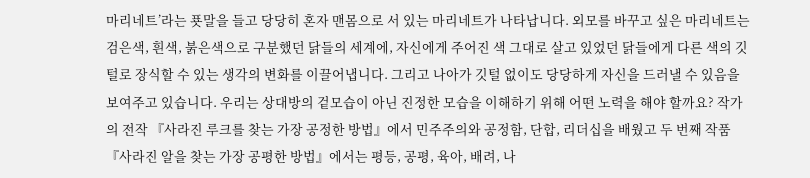마리네트’라는 푯말을 들고 당당히 혼자 맨몸으로 서 있는 마리네트가 나타납니다. 외모를 바꾸고 싶은 마리네트는 검은색, 흰색, 붉은색으로 구분했던 닭들의 세계에, 자신에게 주어진 색 그대로 살고 있었던 닭들에게 다른 색의 깃털로 장식할 수 있는 생각의 변화를 이끌어냅니다. 그리고 나아가 깃털 없이도 당당하게 자신을 드러낼 수 있음을 보여주고 있습니다. 우리는 상대방의 겉모습이 아닌 진정한 모습을 이해하기 위해 어떤 노력을 해야 할까요? 작가의 전작 『사라진 루크를 찾는 가장 공정한 방법』에서 민주주의와 공정함, 단합, 리더십을 배웠고 두 번째 작품 『사라진 알을 찾는 가장 공평한 방법』에서는 평등, 공평, 육아, 배려, 나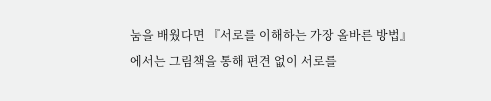눔을 배웠다면 『서로를 이해하는 가장 올바른 방법』에서는 그림책을 통해 편견 없이 서로를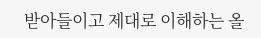받아들이고 제대로 이해하는 올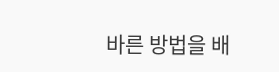바른 방법을 배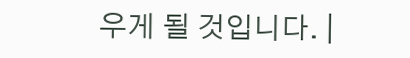우게 될 것입니다. |